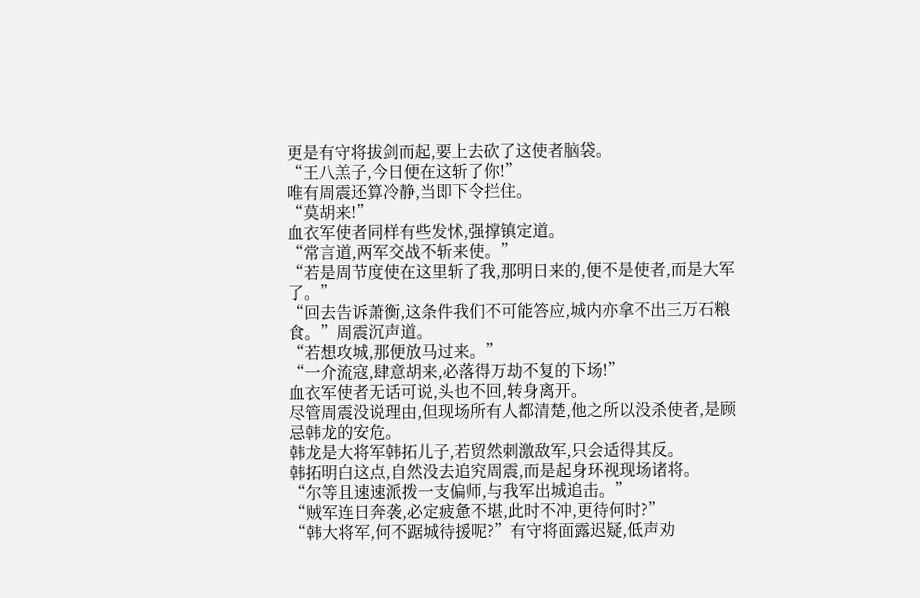更是有守将拔剑而起,要上去砍了这使者脑袋。
“王八羔子,今日便在这斩了你!”
唯有周震还算冷静,当即下令拦住。
“莫胡来!”
血衣军使者同样有些发怵,强撑镇定道。
“常言道,两军交战不斩来使。”
“若是周节度使在这里斩了我,那明日来的,便不是使者,而是大军了。”
“回去告诉萧衡,这条件我们不可能答应,城内亦拿不出三万石粮食。”周震沉声道。
“若想攻城,那便放马过来。”
“一介流寇,肆意胡来,必落得万劫不复的下场!”
血衣军使者无话可说,头也不回,转身离开。
尽管周震没说理由,但现场所有人都清楚,他之所以没杀使者,是顾忌韩龙的安危。
韩龙是大将军韩拓儿子,若贸然刺激敌军,只会适得其反。
韩拓明白这点,自然没去追究周震,而是起身环视现场诸将。
“尔等且速速派拨一支偏师,与我军出城追击。”
“贼军连日奔袭,必定疲惫不堪,此时不冲,更待何时?”
“韩大将军,何不踞城待援呢?”有守将面露迟疑,低声劝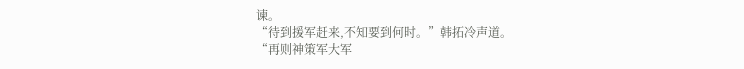谏。
“待到援军赶来,不知要到何时。”韩拓冷声道。
“再则神策军大军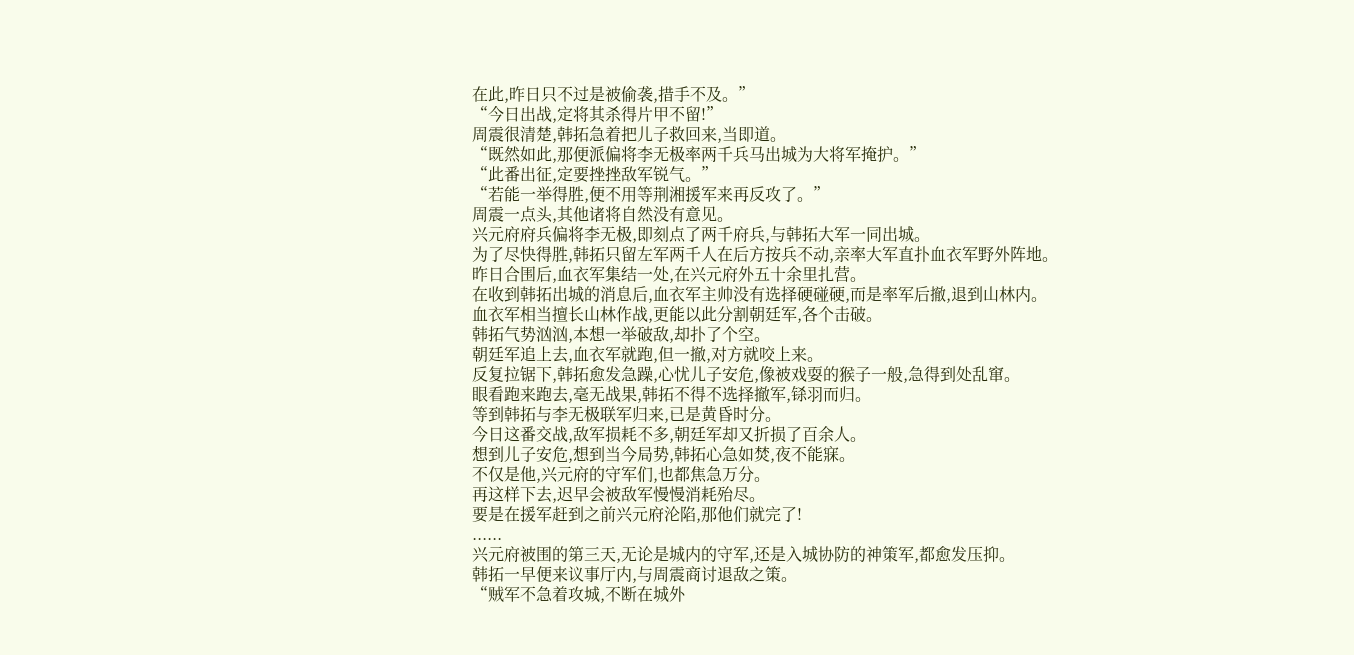在此,昨日只不过是被偷袭,措手不及。”
“今日出战,定将其杀得片甲不留!”
周震很清楚,韩拓急着把儿子救回来,当即道。
“既然如此,那便派偏将李无极率两千兵马出城为大将军掩护。”
“此番出征,定要挫挫敌军锐气。”
“若能一举得胜,便不用等荆湘援军来再反攻了。”
周震一点头,其他诸将自然没有意见。
兴元府府兵偏将李无极,即刻点了两千府兵,与韩拓大军一同出城。
为了尽快得胜,韩拓只留左军两千人在后方按兵不动,亲率大军直扑血衣军野外阵地。
昨日合围后,血衣军集结一处,在兴元府外五十余里扎营。
在收到韩拓出城的消息后,血衣军主帅没有选择硬碰硬,而是率军后撤,退到山林内。
血衣军相当擅长山林作战,更能以此分割朝廷军,各个击破。
韩拓气势汹汹,本想一举破敌,却扑了个空。
朝廷军追上去,血衣军就跑,但一撤,对方就咬上来。
反复拉锯下,韩拓愈发急躁,心忧儿子安危,像被戏耍的猴子一般,急得到处乱窜。
眼看跑来跑去,毫无战果,韩拓不得不选择撤军,铩羽而归。
等到韩拓与李无极联军归来,已是黄昏时分。
今日这番交战,敌军损耗不多,朝廷军却又折损了百余人。
想到儿子安危,想到当今局势,韩拓心急如焚,夜不能寐。
不仅是他,兴元府的守军们,也都焦急万分。
再这样下去,迟早会被敌军慢慢消耗殆尽。
要是在援军赶到之前兴元府沦陷,那他们就完了!
......
兴元府被围的第三天,无论是城内的守军,还是入城协防的神策军,都愈发压抑。
韩拓一早便来议事厅内,与周震商讨退敌之策。
“贼军不急着攻城,不断在城外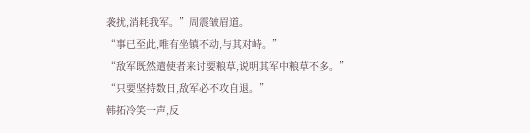袭扰,消耗我军。”周震皱眉道。
“事已至此,唯有坐镇不动,与其对峙。”
“敌军既然遣使者来讨要粮草,说明其军中粮草不多。”
“只要坚持数日,敌军必不攻自退。”
韩拓冷笑一声,反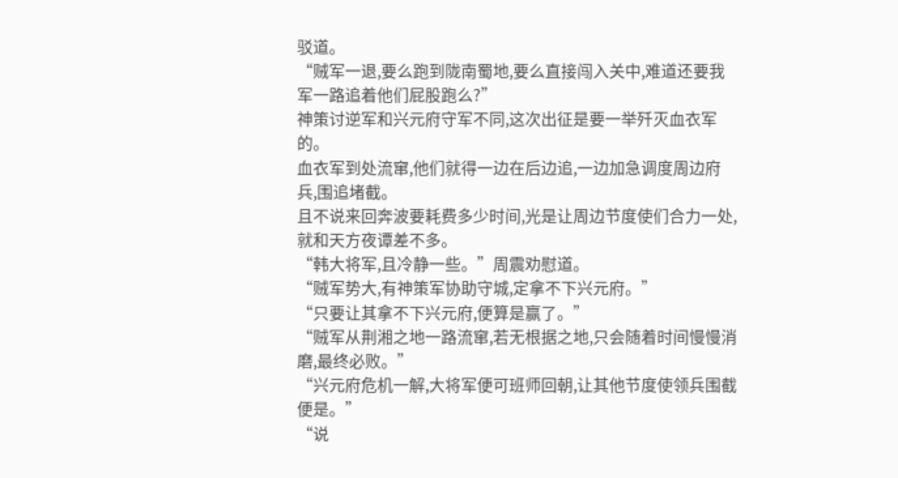驳道。
“贼军一退,要么跑到陇南蜀地,要么直接闯入关中,难道还要我军一路追着他们屁股跑么?”
神策讨逆军和兴元府守军不同,这次出征是要一举歼灭血衣军的。
血衣军到处流窜,他们就得一边在后边追,一边加急调度周边府兵,围追堵截。
且不说来回奔波要耗费多少时间,光是让周边节度使们合力一处,就和天方夜谭差不多。
“韩大将军,且冷静一些。”周震劝慰道。
“贼军势大,有神策军协助守城,定拿不下兴元府。”
“只要让其拿不下兴元府,便算是赢了。”
“贼军从荆湘之地一路流窜,若无根据之地,只会随着时间慢慢消磨,最终必败。”
“兴元府危机一解,大将军便可班师回朝,让其他节度使领兵围截便是。”
“说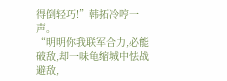得倒轻巧!”韩拓冷哼一声。
“明明你我联军合力,必能破敌,却一味龟缩城中怯战避敌,